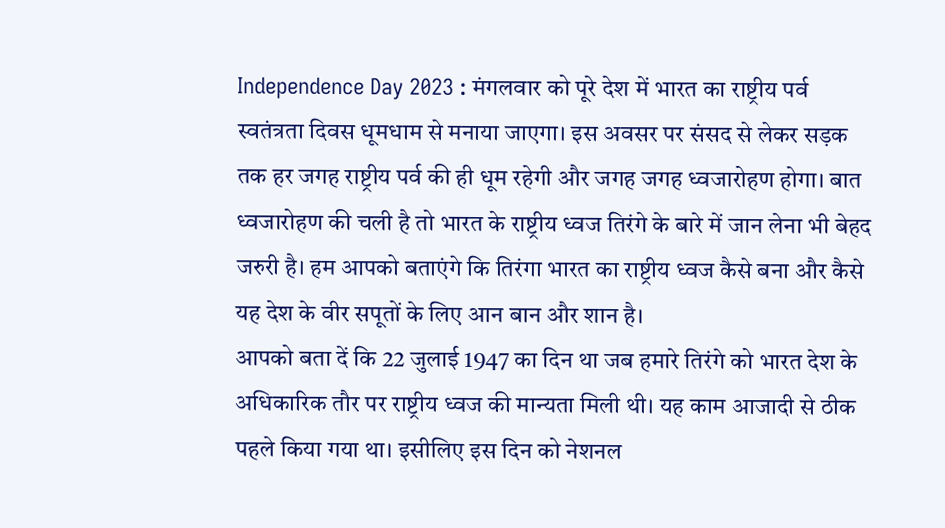Independence Day 2023 : मंगलवार को पूरे देश में भारत का राष्ट्रीय पर्व स्वतंत्रता दिवस धूमधाम से मनाया जाएगा। इस अवसर पर संसद से लेकर सड़क तक हर जगह राष्ट्रीय पर्व की ही धूम रहेगी और जगह जगह ध्वजारोहण होगा। बात ध्वजारोहण की चली है तो भारत के राष्ट्रीय ध्वज तिरंगे के बारे में जान लेना भी बेहद जरुरी है। हम आपको बताएंगे कि तिरंगा भारत का राष्ट्रीय ध्वज कैसे बना और कैसे यह देश के वीर सपूतों के लिए आन बान और शान है।
आपको बता दें कि 22 जुलाई 1947 का दिन था जब हमारे तिरंगे को भारत देश के अधिकारिक तौर पर राष्ट्रीय ध्वज की मान्यता मिली थी। यह काम आजादी से ठीक पहले किया गया था। इसीलिए इस दिन को नेशनल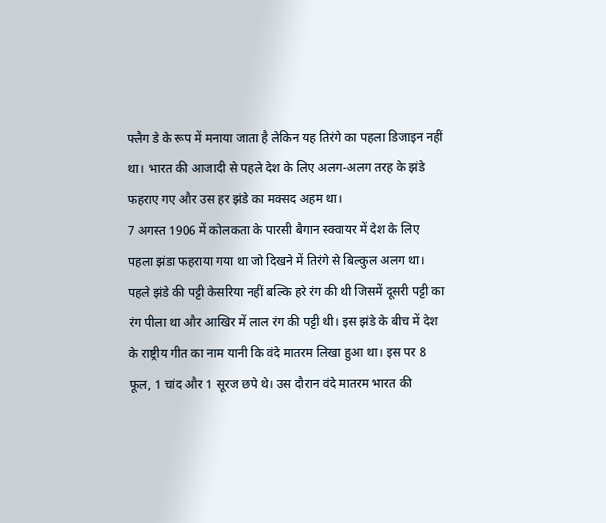फ्लैग डे के रूप में मनाया जाता है लेकिन यह तिरंगे का पहला डिजाइन नहीं था। भारत की आजादी से पहले देश के लिए अलग-अलग तरह के झंडे फहराए गए और उस हर झंडे का मक्सद अहम था।
7 अगस्त 1906 में कोलकता के पारसी बैगान स्क्वायर में देश के लिए पहला झंडा फहराया गया था जो दिखने में तिरंगे से बिल्कुल अलग था। पहले झंडे की पट्टी केसरिया नहीं बल्कि हरे रंग की थी जिसमें दूसरी पट्टी का रंग पीला था और आखिर में लाल रंग की पट्टी थी। इस झंडे के बीच में देश के राष्ट्रीय गीत का नाम यानी कि वंदे मातरम लिखा हुआ था। इस पर 8 फूल, 1 चांद और 1 सूरज छपे थे। उस दौरान वंदे मातरम भारत की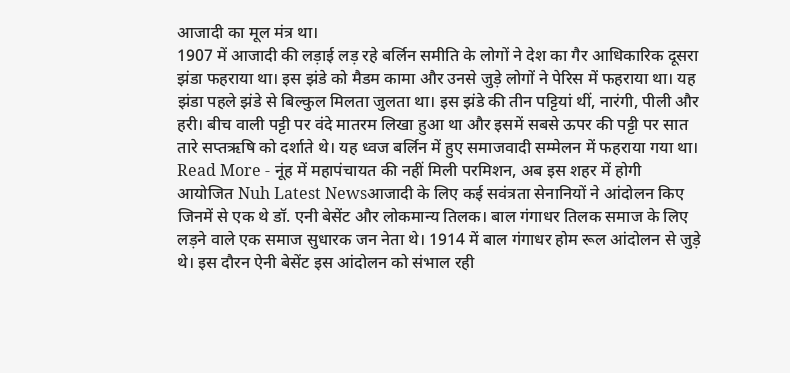आजादी का मूल मंत्र था।
1907 में आजादी की लड़ाई लड़ रहे बर्लिन समीति के लोगों ने देश का गैर आधिकारिक दूसरा झंडा फहराया था। इस झंडे को मैडम कामा और उनसे जुड़े लोगों ने पेरिस में फहराया था। यह झंडा पहले झंडे से बिल्कुल मिलता जुलता था। इस झंडे की तीन पट्टियां थीं, नारंगी, पीली और हरी। बीच वाली पट्टी पर वंदे मातरम लिखा हुआ था और इसमें सबसे ऊपर की पट्टी पर सात तारे सप्तऋषि को दर्शाते थे। यह ध्वज बर्लिन में हुए समाजवादी सम्मेलन में फहराया गया था।
Read More - नूंह में महापंचायत की नहीं मिली परमिशन, अब इस शहर में होगी आयोजित Nuh Latest Newsआजादी के लिए कई सवंत्रता सेनानियों ने आंदोलन किए जिनमें से एक थे डॉ. एनी बेसेंट और लोकमान्य तिलक। बाल गंगाधर तिलक समाज के लिए लड़ने वाले एक समाज सुधारक जन नेता थे। 1914 में बाल गंगाधर होम रूल आंदोलन से जुड़े थे। इस दौरन ऐनी बेसेंट इस आंदोलन को संभाल रही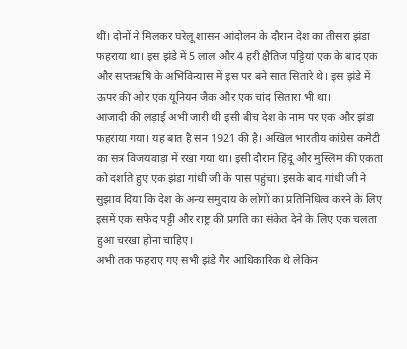थीं। दोनों ने मिलकर घरेलू शासन आंदोलन के दौरान देश का तीसरा झंडा फहराया था। इस झंडे में 5 लाल और 4 हरी क्षैतिज पट्टियां एक के बाद एक और सप्तऋषि के अभिविन्यास में इस पर बने सात सितारे थे। इस झंडे में ऊपर की ओर एक यूनियन जैक और एक चांद सितारा भी था।
आजादी की लड़ाई अभी जारी थी इसी बीच देश के नाम पर एक और झंडा फहराया गया। यह बात है सन 1921 की है। अखिल भारतीय कांग्रेस कमेटी का सत्र विजयवाड़ा में रखा गया था। इसी दौरान हिंदू और मुस्लिम की एकता को दर्शाते हुए एक झंडा गांधी जी के पास पहुंचा। इसके बाद गांधी जी ने सुझाव दिया कि देश के अन्य समुदाय के लोगों का प्रतिनिधित्व करने के लिए इसमें एक सफेद पट्टी और राष्ट्र की प्रगति का संकेत देने के लिए एक चलता हुआ चरखा होना चाहिए।
अभी तक फहराए गए सभी झंडे गैर आधिकारिक थे लेकिन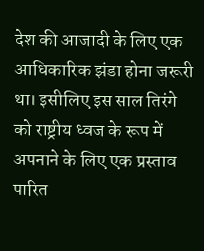देश की आजादी के लिए एक आधिकारिक झंडा होना जरूरी था। इसीलिए इस साल तिरंगे को राष्ट्रीय ध्वज के रूप में अपनाने के लिए एक प्रस्ताव पारित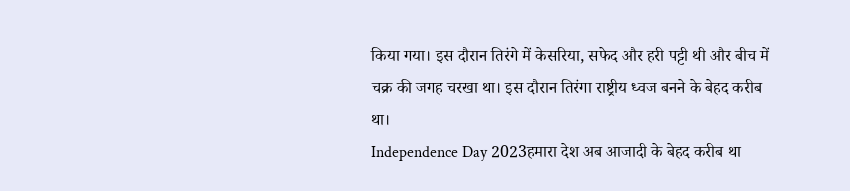किया गया। इस दौरान तिरंगे में केसरिया, सफेद और हरी पट्टी थी और बीच में चक्र की जगह चरखा था। इस दौरान तिरंगा राष्ट्रीय ध्वज बनने के बेहद करीब था।
Independence Day 2023हमारा देश अब आजादी के बेहद करीब था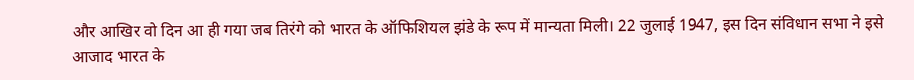और आखिर वो दिन आ ही गया जब तिरंगे को भारत के ऑफिशियल झंडे के रूप में मान्यता मिली। 22 जुलाई 1947, इस दिन संविधान सभा ने इसे आजाद भारत के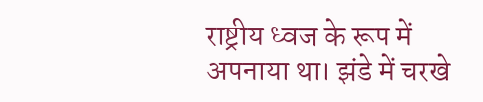राष्ट्रीय ध्वज के रूप में अपनाया था। झंडे में चरखे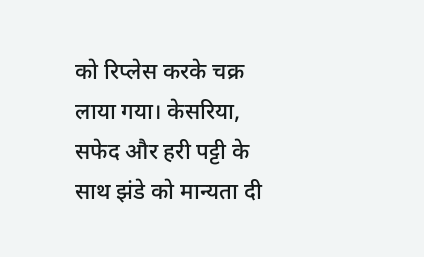को रिप्लेस करके चक्र लाया गया। केसरिया, सफेद और हरी पट्टी के साथ झंडे को मान्यता दी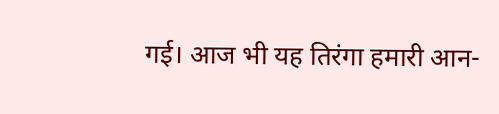गई। आज भी यह तिरंगा हमारी आन-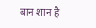बान शान है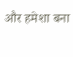और हमेशा बना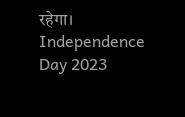रहेगा। Independence Day 2023